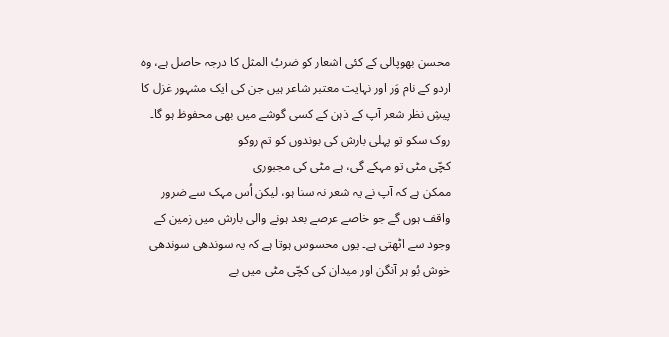محسن بھوپالی کے کئی اشعار کو ضربُ المثل کا درجہ حاصل ہے، وہ اردو کے نام وَر اور نہایت معتبر شاعر ہیں جن کی ایک مشہور غزل کا پیشِ نظر شعر آپ کے ذہن کے کسی گوشے میں بھی محفوظ ہو گا۔
روک سکو تو پہلی بارش کی بوندوں کو تم روکو
کچّی مٹی تو مہکے گی، ہے مٹی کی مجبوری
ممکن ہے کہ آپ نے یہ شعر نہ سنا ہو، لیکن اُس مہک سے ضرور واقف ہوں گے جو خاصے عرصے بعد ہونے والی بارش میں زمین کے وجود سے اٹھتی ہے۔ یوں محسوس ہوتا ہے کہ یہ سوندھی سوندھی خوش بُو ہر آنگن اور میدان کی کچّی مٹی میں بے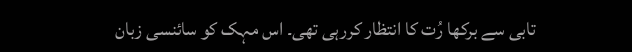تابی سے برکھا رُت کا انتظار کررہی تھی۔ اس مہک کو سائنسی زبان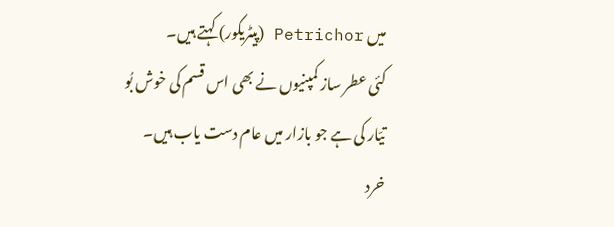میں Petrichor (پیٹریکور) کہتے ہیں۔
کئی عطر ساز کمپنیوں نے بھی اس قسم کی خوش بُو تیّار کی ہے جو بازار میں عام دست یاب ہیں۔
خرد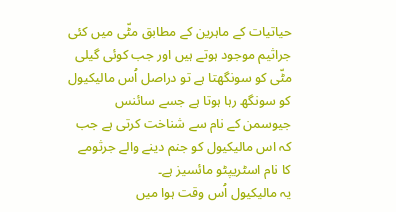حیاتیات کے ماہرین کے مطابق مٹّی میں کئی جراثیم موجود ہوتے ہیں اور جب کوئی گیلی مٹّی کو سونگھتا ہے تو دراصل اُس مالیکیول کو سونگھ رہا ہوتا ہے جسے سائنس جیوسمن کے نام سے شناخت کرتی ہے جب کہ اس مالیکیول کو جنم دینے والے جرثومے کا نام اسٹریپٹو مائسیز ہے۔
یہ مالیکیول اُس وقت ہوا میں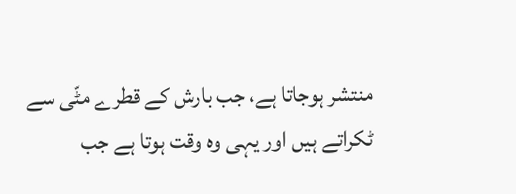منتشر ہوجاتا ہے، جب بارش کے قطرے مٹّی سے ٹکراتے ہیں اور یہی وہ وقت ہوتا ہے جب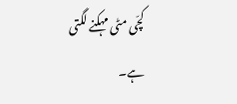کچّی مٹی مہکنے لگتی ہے۔